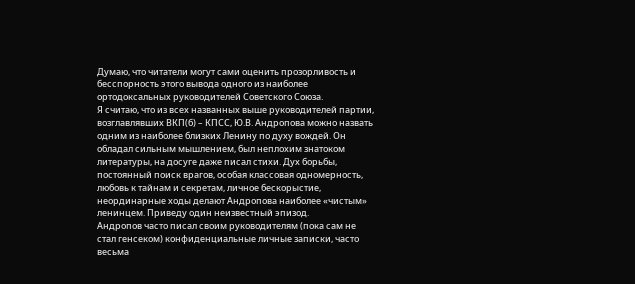Думаю, что читатели могут сами оценить прозорливость и бесспорность этого вывода одного из наиболее ортодоксальных руководителей Советского Союза.
Я считаю, что из всех названных выше руководителей партии, возглавлявших ВКП(б) – КПСС, Ю.В. Андропова можно назвать одним из наиболее близких Ленину по духу вождей. Он обладал сильным мышлением, был неплохим знатоком литературы, на досуге даже писал стихи. Дух борьбы, постоянный поиск врагов, особая классовая одномерность, любовь к тайнам и секретам, личное бескорыстие, неординарные ходы делают Андропова наиболее «чистым» ленинцем. Приведу один неизвестный эпизод.
Андропов часто писал своим руководителям (пока сам не стал генсеком) конфиденциальные личные записки, часто весьма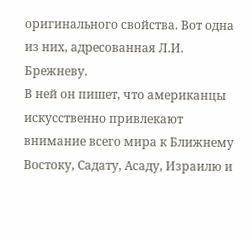оригинального свойства. Вот одна из них, адресованная Л.И. Брежневу.
В ней он пишет, что американцы искусственно привлекают внимание всего мира к Ближнему Востоку, Садату, Асаду, Израилю и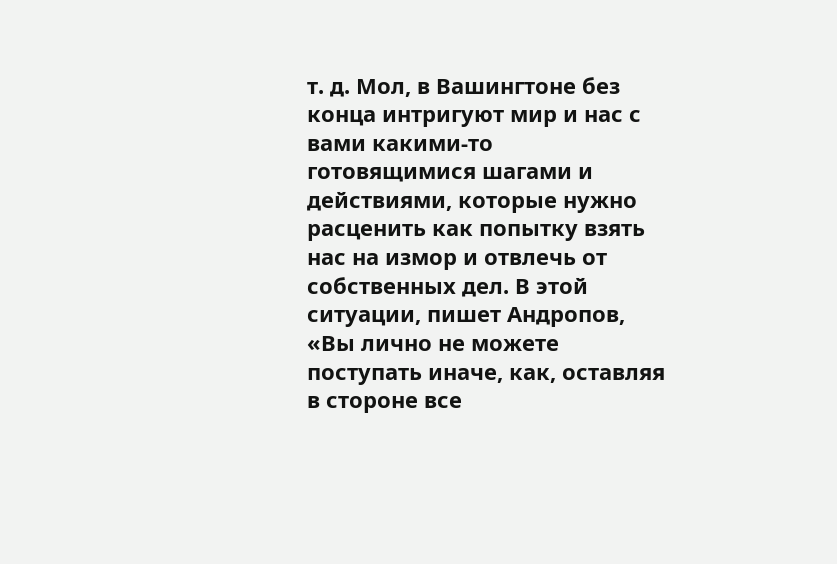т. д. Мол, в Вашингтоне без конца интригуют мир и нас с вами какими‐то готовящимися шагами и действиями, которые нужно расценить как попытку взять нас на измор и отвлечь от собственных дел. В этой ситуации, пишет Андропов, «Вы лично не можете поступать иначе, как, оставляя в стороне все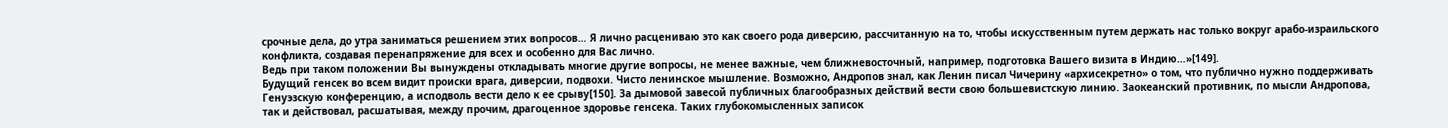срочные дела, до утра заниматься решением этих вопросов… Я лично расцениваю это как своего рода диверсию, рассчитанную на то, чтобы искусственным путем держать нас только вокруг арабо‐израильского конфликта, создавая перенапряжение для всех и особенно для Вас лично.
Ведь при таком положении Вы вынуждены откладывать многие другие вопросы, не менее важные, чем ближневосточный, например, подготовка Вашего визита в Индию…»[149].
Будущий генсек во всем видит происки врага, диверсии, подвохи. Чисто ленинское мышление. Возможно, Андропов знал, как Ленин писал Чичерину «архисекретно» о том, что публично нужно поддерживать Генуэзскую конференцию, а исподволь вести дело к ее срыву[150]. За дымовой завесой публичных благообразных действий вести свою большевистскую линию. Заокеанский противник, по мысли Андропова, так и действовал, расшатывая, между прочим, драгоценное здоровье генсека. Таких глубокомысленных записок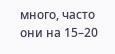много, часто они на 15–20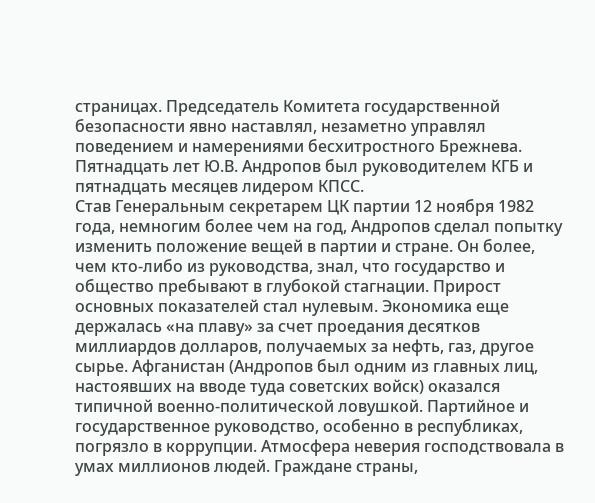страницах. Председатель Комитета государственной безопасности явно наставлял, незаметно управлял поведением и намерениями бесхитростного Брежнева. Пятнадцать лет Ю.В. Андропов был руководителем КГБ и пятнадцать месяцев лидером КПСС.
Став Генеральным секретарем ЦК партии 12 ноября 1982 года, немногим более чем на год, Андропов сделал попытку изменить положение вещей в партии и стране. Он более, чем кто‐либо из руководства, знал, что государство и общество пребывают в глубокой стагнации. Прирост основных показателей стал нулевым. Экономика еще держалась «на плаву» за счет проедания десятков миллиардов долларов, получаемых за нефть, газ, другое сырье. Афганистан (Андропов был одним из главных лиц, настоявших на вводе туда советских войск) оказался типичной военно‐политической ловушкой. Партийное и государственное руководство, особенно в республиках, погрязло в коррупции. Атмосфера неверия господствовала в умах миллионов людей. Граждане страны,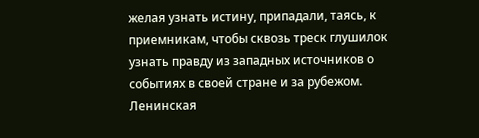желая узнать истину, припадали, таясь, к приемникам, чтобы сквозь треск глушилок узнать правду из западных источников о событиях в своей стране и за рубежом.
Ленинская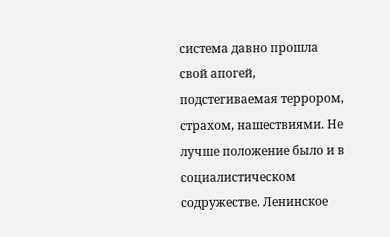система давно прошла свой апогей, подстегиваемая террором, страхом, нашествиями. Не лучше положение было и в социалистическом содружестве. Ленинское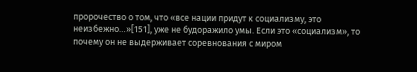пророчество о том, что «все нации придут к социализму, это неизбежно…»[151], уже не будоражило умы. Если это «социализм», то почему он не выдерживает соревнования с миром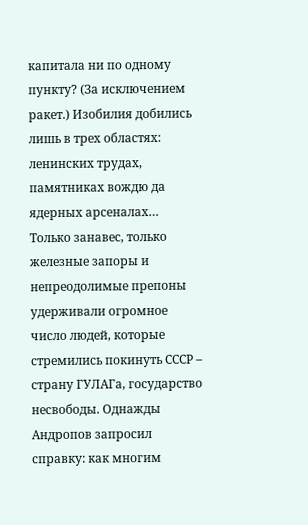капитала ни по одному пункту? (За исключением ракет.) Изобилия добились лишь в трех областях: ленинских трудах, памятниках вождю да ядерных арсеналах…
Только занавес, только железные запоры и непреодолимые препоны удерживали огромное число людей, которые стремились покинуть СССР – страну ГУЛАГа, государство несвободы. Однажды Андропов запросил справку: как многим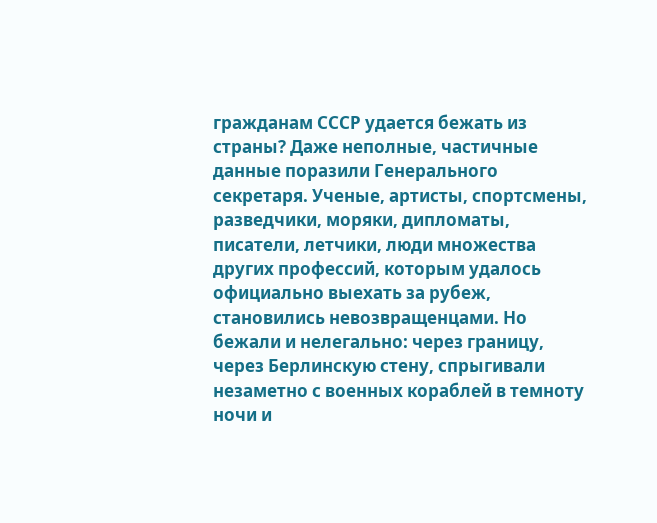гражданам СССР удается бежать из страны? Даже неполные, частичные данные поразили Генерального секретаря. Ученые, артисты, спортсмены, разведчики, моряки, дипломаты, писатели, летчики, люди множества других профессий, которым удалось официально выехать за рубеж, становились невозвращенцами. Но бежали и нелегально: через границу, через Берлинскую стену, спрыгивали незаметно с военных кораблей в темноту ночи и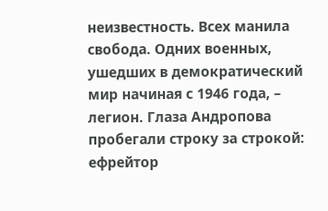неизвестность. Всех манила свобода. Одних военных, ушедших в демократический мир начиная с 1946 года, – легион. Глаза Андропова пробегали строку за строкой: ефрейтор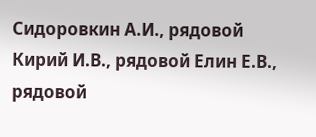Сидоровкин А.И., рядовой Кирий И.В., рядовой Елин Е.В., рядовой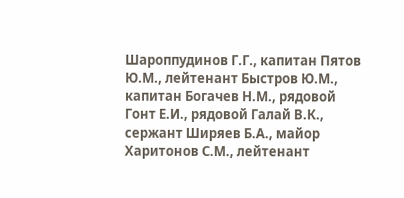Шароппудинов Г.Г., капитан Пятов Ю.М., лейтенант Быстров Ю.М., капитан Богачев Н.М., рядовой Гонт Е.И., рядовой Галай В.К., сержант Ширяев Б.А., майор Харитонов С.М., лейтенант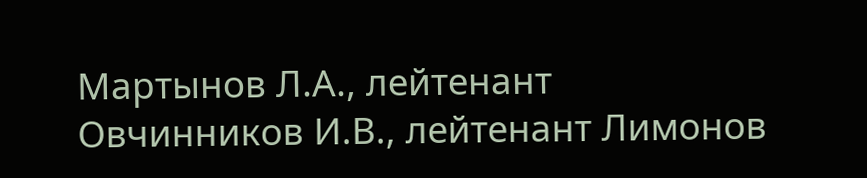Мартынов Л.А., лейтенант Овчинников И.В., лейтенант Лимонов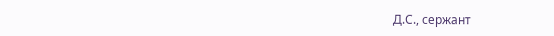Д.С., сержант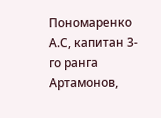Пономаренко А.С, капитан 3‐го ранга Артамонов,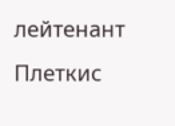лейтенант Плеткис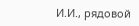И.И., рядовой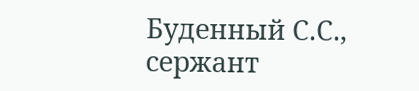Буденный С.С., сержант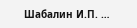Шабалин И.П. …